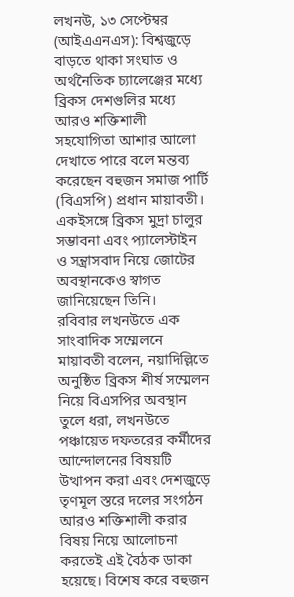লখনউ, ১৩ সেপ্টেম্বর (আইএএনএস): বিশ্বজুড়ে বাড়তে থাকা সংঘাত ও অর্থনৈতিক চ্যালেঞ্জের মধ্যে ব্রিকস দেশগুলির মধ্যে আরও শক্তিশালী সহযোগিতা আশার আলো দেখাতে পারে বলে মন্তব্য করেছেন বহুজন সমাজ পার্টি (বিএসপি) প্রধান মায়াবতী। একইসঙ্গে ব্রিকস মুদ্রা চালুর সম্ভাবনা এবং প্যালেস্টাইন ও সন্ত্রাসবাদ নিয়ে জোটের অবস্থানকেও স্বাগত জানিয়েছেন তিনি।
রবিবার লখনউতে এক সাংবাদিক সম্মেলনে মায়াবতী বলেন, নয়াদিল্লিতে অনুষ্ঠিত ব্রিকস শীর্ষ সম্মেলন নিয়ে বিএসপির অবস্থান তুলে ধরা, লখনউতে পঞ্চায়েত দফতরের কর্মীদের আন্দোলনের বিষয়টি উত্থাপন করা এবং দেশজুড়ে তৃণমূল স্তরে দলের সংগঠন আরও শক্তিশালী করার বিষয় নিয়ে আলোচনা করতেই এই বৈঠক ডাকা হয়েছে। বিশেষ করে বহুজন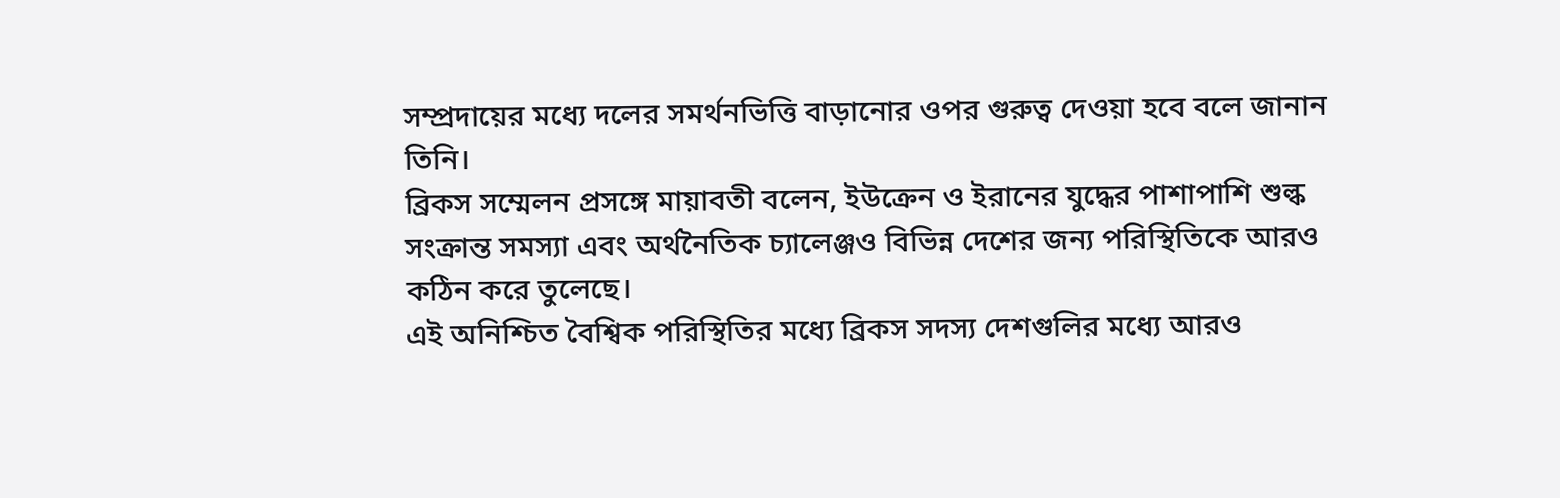সম্প্রদায়ের মধ্যে দলের সমর্থনভিত্তি বাড়ানোর ওপর গুরুত্ব দেওয়া হবে বলে জানান তিনি।
ব্রিকস সম্মেলন প্রসঙ্গে মায়াবতী বলেন, ইউক্রেন ও ইরানের যুদ্ধের পাশাপাশি শুল্ক সংক্রান্ত সমস্যা এবং অর্থনৈতিক চ্যালেঞ্জও বিভিন্ন দেশের জন্য পরিস্থিতিকে আরও কঠিন করে তুলেছে।
এই অনিশ্চিত বৈশ্বিক পরিস্থিতির মধ্যে ব্রিকস সদস্য দেশগুলির মধ্যে আরও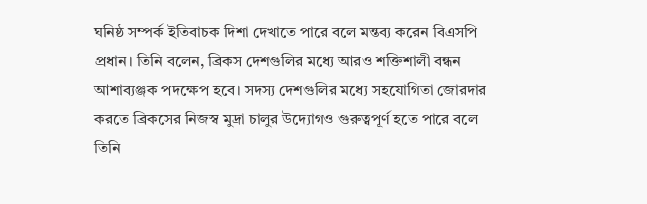ঘনিষ্ঠ সম্পর্ক ইতিবাচক দিশা দেখাতে পারে বলে মন্তব্য করেন বিএসপি প্রধান। তিনি বলেন, ব্রিকস দেশগুলির মধ্যে আরও শক্তিশালী বন্ধন আশাব্যঞ্জক পদক্ষেপ হবে। সদস্য দেশগুলির মধ্যে সহযোগিতা জোরদার করতে ব্রিকসের নিজস্ব মুদ্রা চালুর উদ্যোগও গুরুত্বপূর্ণ হতে পারে বলে তিনি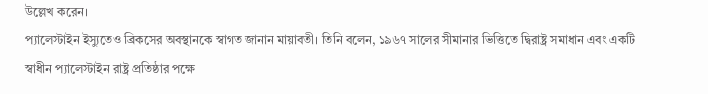উল্লেখ করেন।
প্যালেস্টাইন ইস্যুতেও ব্রিকসের অবস্থানকে স্বাগত জানান মায়াবতী। তিনি বলেন, ১৯৬৭ সালের সীমানার ভিত্তিতে দ্বিরাষ্ট্র সমাধান এবং একটি স্বাধীন প্যালেস্টাইন রাষ্ট্র প্রতিষ্ঠার পক্ষে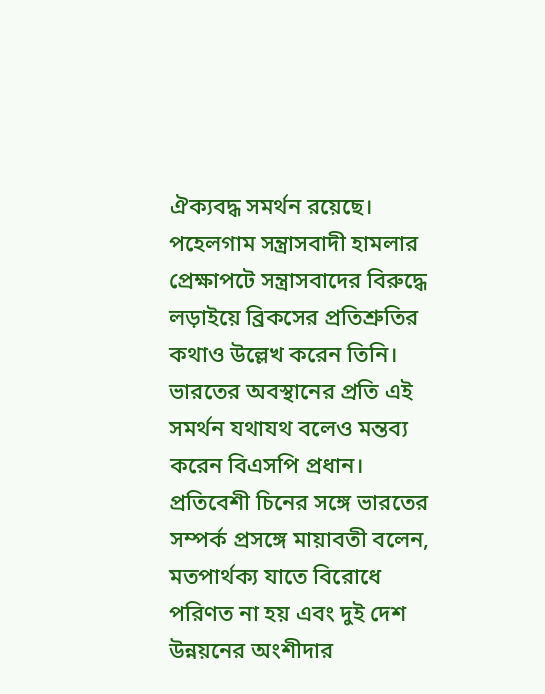ঐক্যবদ্ধ সমর্থন রয়েছে।
পহেলগাম সন্ত্রাসবাদী হামলার প্রেক্ষাপটে সন্ত্রাসবাদের বিরুদ্ধে লড়াইয়ে ব্রিকসের প্রতিশ্রুতির কথাও উল্লেখ করেন তিনি। ভারতের অবস্থানের প্রতি এই সমর্থন যথাযথ বলেও মন্তব্য করেন বিএসপি প্রধান।
প্রতিবেশী চিনের সঙ্গে ভারতের সম্পর্ক প্রসঙ্গে মায়াবতী বলেন, মতপার্থক্য যাতে বিরোধে পরিণত না হয় এবং দুই দেশ উন্নয়নের অংশীদার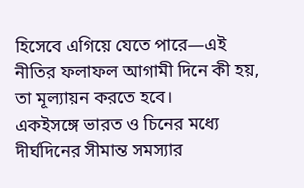হিসেবে এগিয়ে যেতে পারে—এই নীতির ফলাফল আগামী দিনে কী হয়, তা মূল্যায়ন করতে হবে।
একইসঙ্গে ভারত ও চিনের মধ্যে দীর্ঘদিনের সীমান্ত সমস্যার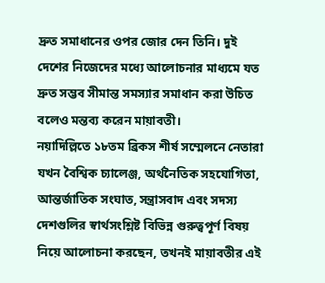দ্রুত সমাধানের ওপর জোর দেন তিনি। দুই দেশের নিজেদের মধ্যে আলোচনার মাধ্যমে যত দ্রুত সম্ভব সীমান্ত সমস্যার সমাধান করা উচিত বলেও মন্তব্য করেন মায়াবতী।
নয়াদিল্লিতে ১৮তম ব্রিকস শীর্ষ সম্মেলনে নেতারা যখন বৈশ্বিক চ্যালেঞ্জ, অর্থনৈতিক সহযোগিতা, আন্তর্জাতিক সংঘাত, সন্ত্রাসবাদ এবং সদস্য দেশগুলির স্বার্থসংশ্লিষ্ট বিভিন্ন গুরুত্বপূর্ণ বিষয় নিয়ে আলোচনা করছেন, তখনই মায়াবতীর এই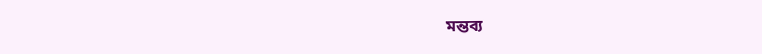মন্তব্য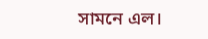সামনে এল।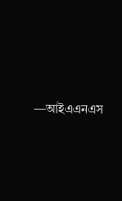—আইএএনএস